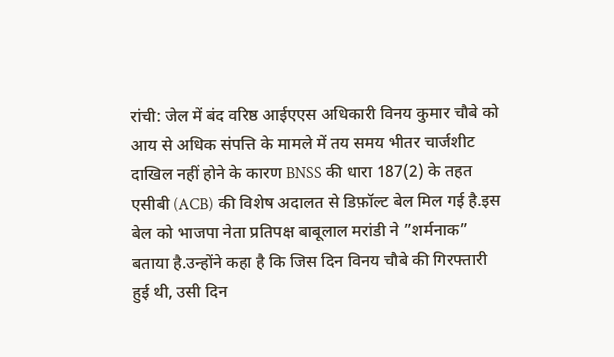रांची: जेल में बंद वरिष्ठ आईएएस अधिकारी विनय कुमार चौबे को आय से अधिक संपत्ति के मामले में तय समय भीतर चार्जशीट दाखिल नहीं होने के कारण BNSS की धारा 187(2) के तहत एसीबी (ACB) की विशेष अदालत से डिफ़ॉल्ट बेल मिल गई है.इस बेल को भाजपा नेता प्रतिपक्ष बाबूलाल मरांडी ने ”शर्मनाक” बताया है.उन्होंने कहा है कि जिस दिन विनय चौबे की गिरफ्तारी हुई थी, उसी दिन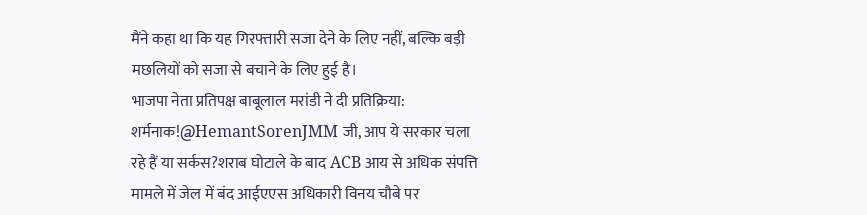मैंने कहा था कि यह गिरफ्तारी सजा देने के लिए नहीं, बल्कि बड़ी मछलियों को सजा से बचाने के लिए हुई है।
भाजपा नेता प्रतिपक्ष बाबूलाल मरांडी ने दी प्रतिक्रिया:
शर्मनाक!@HemantSorenJMM जी, आप ये सरकार चला रहे हैं या सर्कस?शराब घोटाले के बाद ACB आय से अधिक संपत्ति मामले में जेल में बंद आईएएस अधिकारी विनय चौबे पर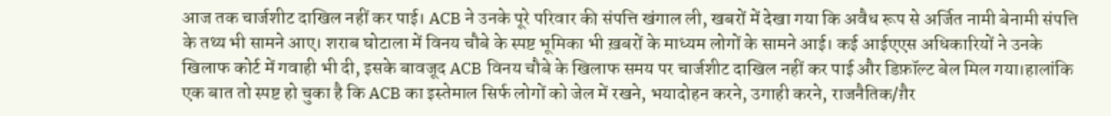आज तक चार्जशीट दाखिल नहीं कर पाई। ACB ने उनके पूरे परिवार की संपत्ति खंगाल ली, खबरों में देखा गया कि अवैध रूप से अर्जित नामी बेनामी संपत्ति के तथ्य भी सामने आए। शराब घोटाला में विनय चौबे के स्पष्ट भूमिका भी ख़बरों के माध्यम लोगों के सामने आई। कई आईएएस अधिकारियों ने उनके खिलाफ कोर्ट में गवाही भी दी, इसके बावजूद ACB विनय चौबे के खिलाफ समय पर चार्जशीट दाखिल नहीं कर पाई और डिफ़ॉल्ट बेल मिल गया।हालांकि एक बात तो स्पष्ट हो चुका है कि ACB का इस्तेमाल सिर्फ लोगों को जेल में रखने, भयादोहन करने, उगाही करने, राजनैतिक/ग़ैर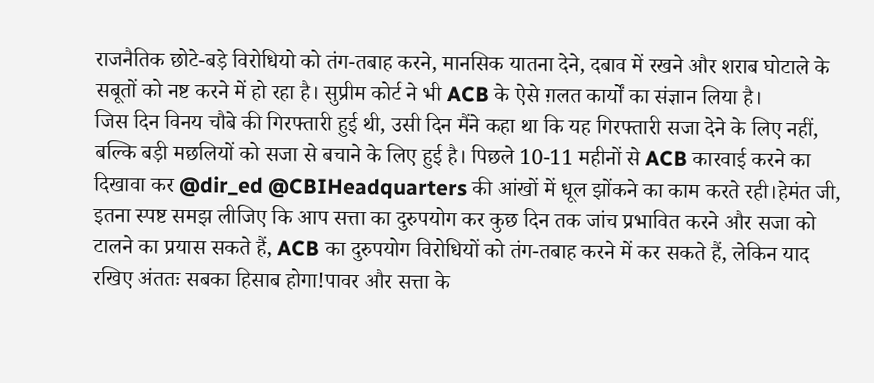राजनैतिक छोटे-बड़े विरोधियो को तंग-तबाह करने, मानसिक यातना देने, दबाव में रखने और शराब घोटाले के सबूतों को नष्ट करने में हो रहा है। सुप्रीम कोर्ट ने भी ACB के ऐसे ग़लत कार्यों का संज्ञान लिया है।
जिस दिन विनय चौबे की गिरफ्तारी हुई थी, उसी दिन मैंने कहा था कि यह गिरफ्तारी सजा देने के लिए नहीं, बल्कि बड़ी मछलियों को सजा से बचाने के लिए हुई है। पिछले 10-11 महीनों से ACB कारवाई करने का दिखावा कर @dir_ed @CBIHeadquarters की आंखों में धूल झोंकने का काम करते रही।हेमंत जी, इतना स्पष्ट समझ लीजिए कि आप सत्ता का दुरुपयोग कर कुछ दिन तक जांच प्रभावित करने और सजा को टालने का प्रयास सकते हैं, ACB का दुरुपयोग विरोधियों को तंग-तबाह करने में कर सकते हैं, लेकिन याद रखिए अंततः सबका हिसाब होगा!पावर और सत्ता के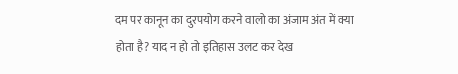दम पर कानून का दुरपयोग करने वालो का अंजाम अंत में क्या होता है? याद न हो तो इतिहास उलट कर देख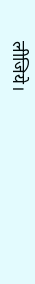लीजिये।